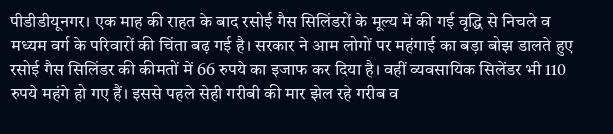पीडीडीयूनगर। एक माह की राहत के बाद रसोई गैस सिलिंडरों के मूल्य में की गई वृद्धि से निचले व मध्यम वर्ग के परिवारों की चिंता बढ़ गई है। सरकार ने आम लोगों पर महंगाई का बड़ा बोझ डालते हुए रसोई गैस सिलिंडर की कीमतों में 66 रुपये का इजाफ कर दिया है। वहीं व्यवसायिक सिलेंडर भी 110 रुपये महंगे हो गए हैं। इससे पहले सेही गरीबी की मार झेल रहे गरीब व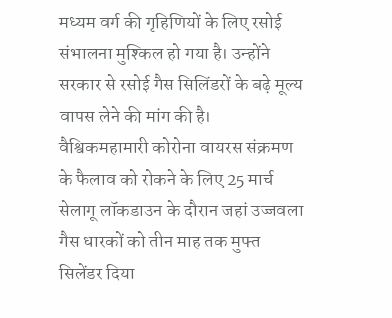मध्यम वर्ग की गृहिणियों के लिए रसोई संभालना मुश्किल हो गया है। उन्होंने सरकार से रसोई गैस सिलिंडरों के बढ़े मूल्य वापस लेने की मांग की है।
वैश्विकमहामारी कोरोना वायरस संक्रमण के फैलाव को रोकने के लिए 25 मार्च सेलागू लॉकडाउन के दौरान जहां उज्जवला गैस धारकों को तीन माह तक मुफ्त सिलेंडर दिया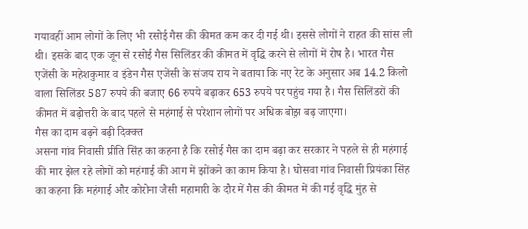गयावहीं आम लोगों के लिए भी रसोई गैस की कीमत कम कर दी गई थी। इससे लोगों ने राहत की सांस ली थी। इसके बाद एक जून से रसोई गैस सिलिंडर की कीमत में वृद्धि करने से लोगों में रोष है। भारत गैस एजेंसी के महेशकुमार व इंडेन गैस एजेंसी के संजय राय ने बताया कि नए रेट के अनुसार अब 14.2 किलो वाला सिलिंडर 587 रुपये की बजाए 66 रुपये बढ़ाकर 653 रुपये पर पहुंच गया है। गैस सिलिंडरों की कीमत में बढ़ोत्तरी के बाद पहले से महंगाई से परेशान लोगों पर अधिक बोझ़ बढ़ जाएगा।
गैस का दाम बढ़ने बढ़ी दिक्क्त
असना गांव निवासी प्रीति सिंह का कहना है कि रसोई गैस का दाम बढ़ा कर सरकार ने पहले से ही महंगाई की मार झेल रहे लोगों को महंगाई की आग में झोंकने का काम किया है। घोसवा गांव निवासी प्रियंका सिंह का कहना कि महंगाई और कोरोना जैसी महामारी के दौर में गैस की कीमत में की गई वृद्धि मुंह से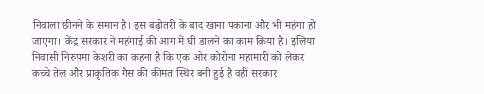निवाला छीनने के समान है। इस बढ़ोतरी के बाद खाना पकाना और भी महंगा हो जाएगा। केंद्र सरकार ने महंगाई की आग में घी डालने का काम किया है। इलिया निवासी निरुपमा केशरी का कहना है कि एक ओर कोरोना महामारी को लेकर कच्चे तेल और प्राकृतिक गैस की कीमत स्थिर बनी हुई है वहीं सरकार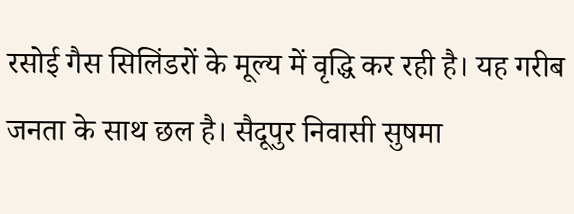रसोई गैस सिलिंडरों के मूल्य में वृद्धि कर रही है। यह गरीब जनता के साथ छल है। सैदूपुर निवासी सुषमा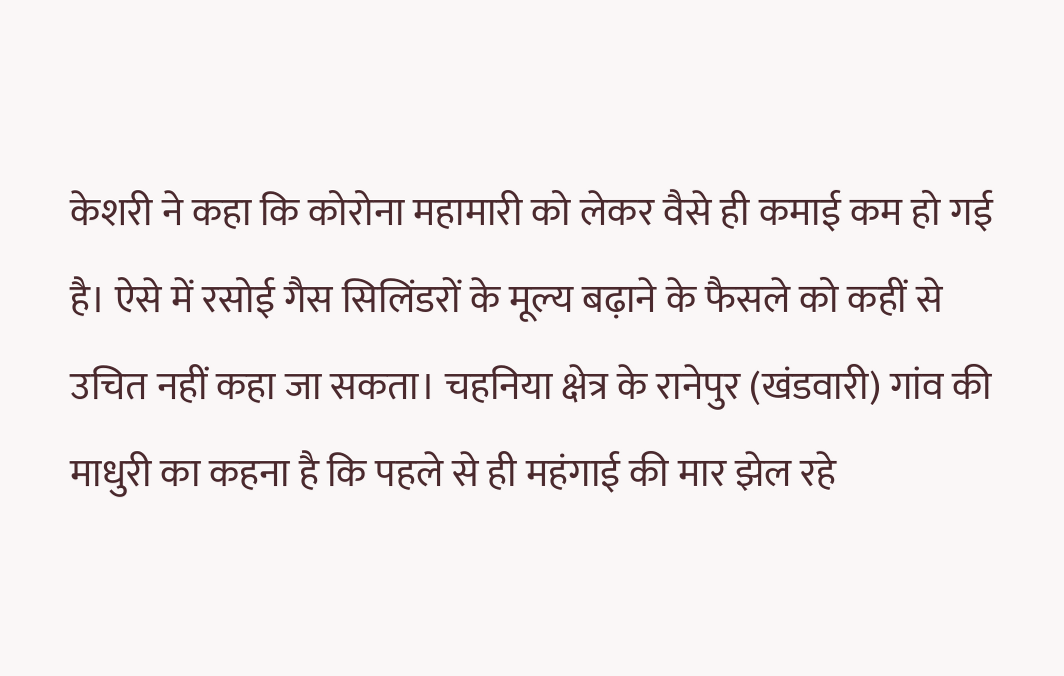केशरी ने कहा कि कोरोना महामारी को लेकर वैसे ही कमाई कम हो गई है। ऐसे में रसोई गैस सिलिंडरों के मूल्य बढ़ाने के फैसले को कहीं से उचित नहीं कहा जा सकता। चहनिया क्षेत्र के रानेपुर (खंडवारी) गांव की माधुरी का कहना है कि पहले से ही महंगाई की मार झेल रहे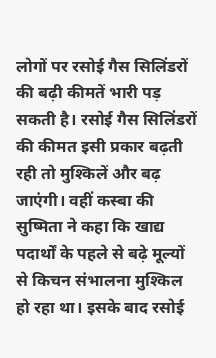लोगों पर रसोई गैस सिलिंडरों की बढ़ी कीमतें भारी पड़ सकती है। रसोई गैस सिलिंडरों की कीमत इसी प्रकार बढ़ती रही तो मुश्किलें और बढ़ जाएंगी। वहीं कस्बा की सुष्मिता ने कहा कि खाद्य पदार्थों के पहले से बढ़े मूल्यों से किचन संभालना मुश्किल हो रहा था। इसके बाद रसोई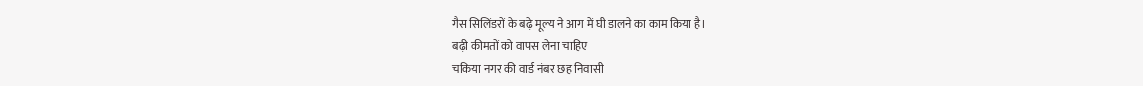गैस सिलिंडरों के बढ़े मूल्य ने आग में घी डालने का काम किया है।
बढ़ी कीमतों को वापस लेना चाहिए
चकिया नगर की वार्ड नंबर छह निवासी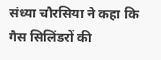संध्या चौरसिया ने कहा कि गैस सिलिंडरों की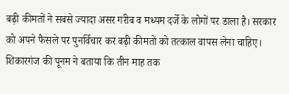बढ़ी कीमतों ने सबसे ज्यादा असर गरीब व मध्यम दर्जे के लोगों पर डाला है। सरकार को अपने फैसले पर पुनर्विचार कर बढ़ी कीमतों को तत्काल वापस लेना चाहिए। शिकारगंज की पूनम ने बताया कि तीन माह तक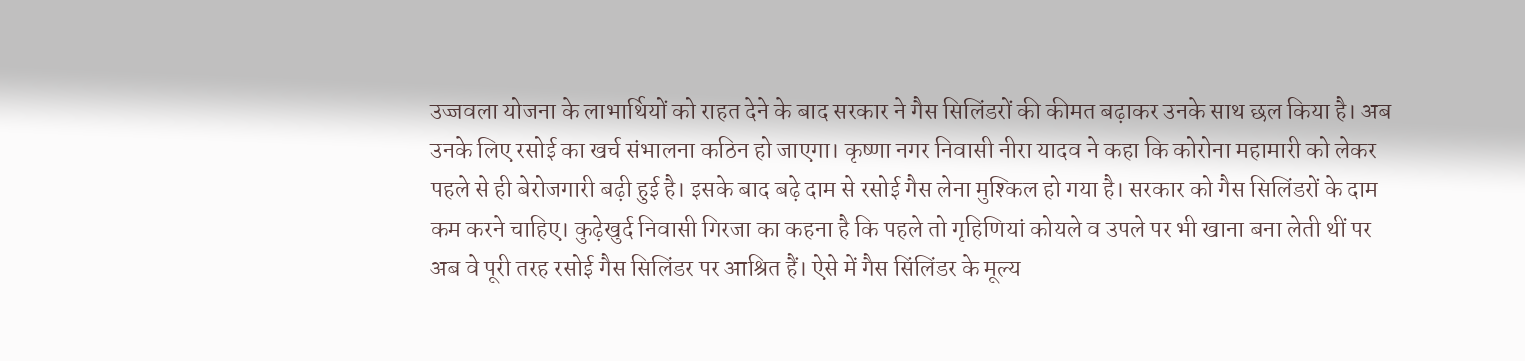उज्जवला योजना के लाभार्थियों को राहत देने के बाद सरकार ने गैस सिलिंडरों की कीमत बढ़ाकर उनके साथ छल किया है। अब उनके लिए रसोई का खर्च संभालना कठिन हो जाएगा। कृष्णा नगर निवासी नीरा यादव ने कहा कि कोरोना महामारी को लेकर पहले से ही बेरोजगारी बढ़ी हुई है। इसके बाद बढ़े दाम से रसोई गैस लेना मुश्किल हो गया है। सरकार को गैस सिलिंडरों के दाम कम करने चाहिए। कुढ़ेखुर्द निवासी गिरजा का कहना है कि पहले तो गृहिणियां कोयले व उपले पर भी खाना बना लेती थीं पर अब वे पूरी तरह रसोई गैस सिलिंडर पर आश्रित हैं। ऐसे में गैस सिंलिंडर के मूल्य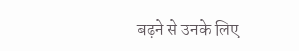बढ़ने से उनके लिए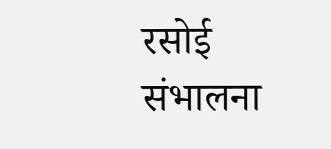रसोई संभालना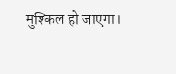मुश्किल हो जाएगा।